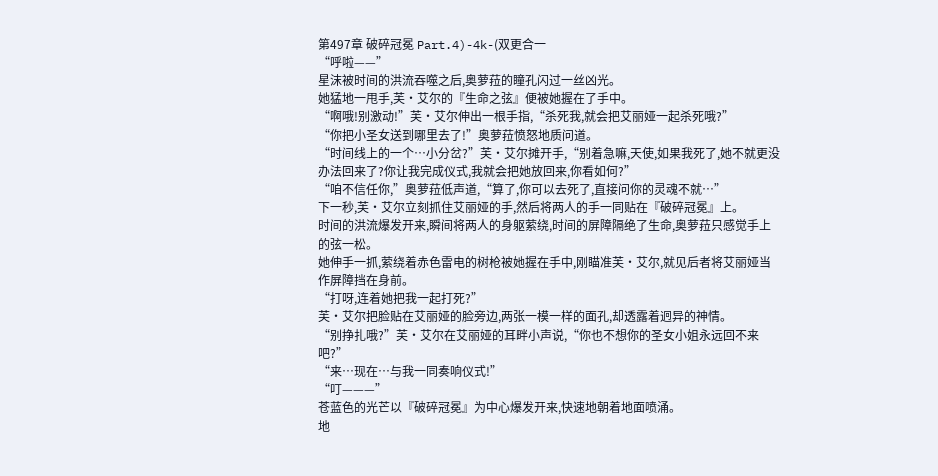第497章 破碎冠冕 Part.4)-4k-(双更合一
“呼啦——”
星沫被时间的洪流吞噬之后,奥萝菈的瞳孔闪过一丝凶光。
她猛地一甩手,芙·艾尔的『生命之弦』便被她握在了手中。
“啊哦!别激动!”芙·艾尔伸出一根手指,“杀死我,就会把艾丽娅一起杀死哦?”
“你把小圣女送到哪里去了!”奥萝菈愤怒地质问道。
“时间线上的一个…小分岔?”芙·艾尔摊开手,“别着急嘛,天使,如果我死了,她不就更没办法回来了?你让我完成仪式,我就会把她放回来,你看如何?”
“咱不信任你,”奥萝菈低声道,“算了,你可以去死了,直接问你的灵魂不就…”
下一秒,芙·艾尔立刻抓住艾丽娅的手,然后将两人的手一同贴在『破碎冠冕』上。
时间的洪流爆发开来,瞬间将两人的身躯萦绕,时间的屏障隔绝了生命,奥萝菈只感觉手上的弦一松。
她伸手一抓,萦绕着赤色雷电的树枪被她握在手中,刚瞄准芙·艾尔,就见后者将艾丽娅当作屏障挡在身前。
“打呀,连着她把我一起打死?”
芙·艾尔把脸贴在艾丽娅的脸旁边,两张一模一样的面孔,却透露着迥异的神情。
“别挣扎哦?”芙·艾尔在艾丽娅的耳畔小声说,“你也不想你的圣女小姐永远回不来吧?”
“来…现在…与我一同奏响仪式!”
“叮———”
苍蓝色的光芒以『破碎冠冕』为中心爆发开来,快速地朝着地面喷涌。
地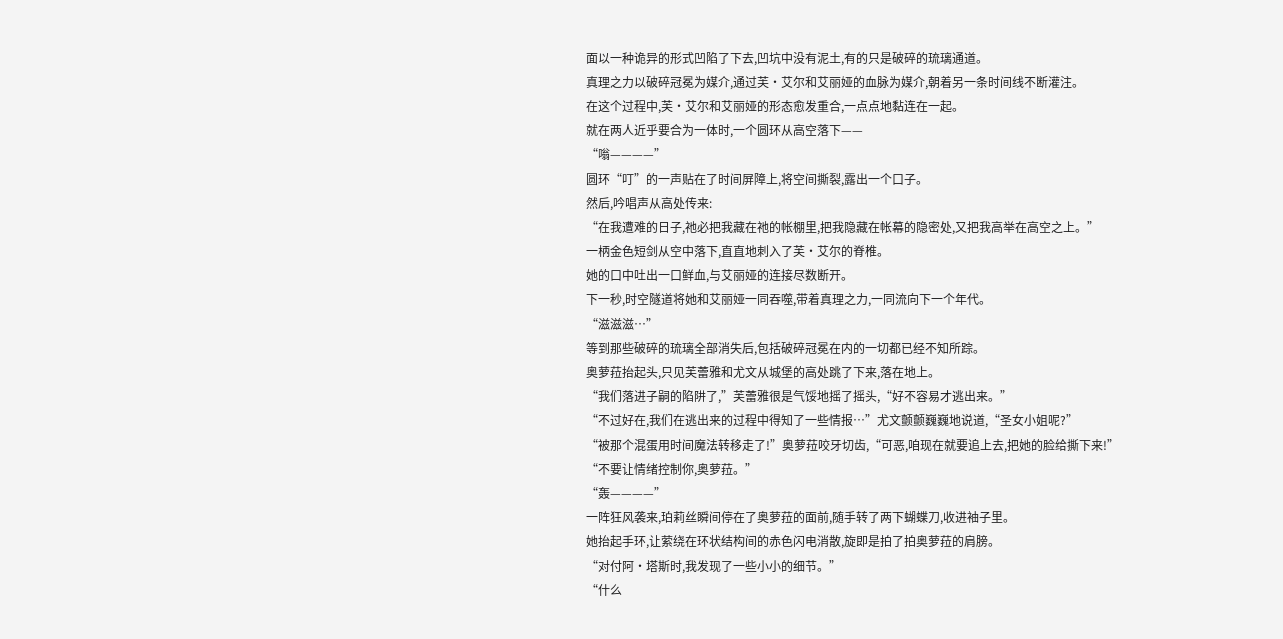面以一种诡异的形式凹陷了下去,凹坑中没有泥土,有的只是破碎的琉璃通道。
真理之力以破碎冠冕为媒介,通过芙·艾尔和艾丽娅的血脉为媒介,朝着另一条时间线不断灌注。
在这个过程中,芙·艾尔和艾丽娅的形态愈发重合,一点点地黏连在一起。
就在两人近乎要合为一体时,一个圆环从高空落下——
“嗡————”
圆环“叮”的一声贴在了时间屏障上,将空间撕裂,露出一个口子。
然后,吟唱声从高处传来:
“在我遭难的日子,祂必把我藏在祂的帐棚里,把我隐藏在帐幕的隐密处,又把我高举在高空之上。”
一柄金色短剑从空中落下,直直地刺入了芙·艾尔的脊椎。
她的口中吐出一口鲜血,与艾丽娅的连接尽数断开。
下一秒,时空隧道将她和艾丽娅一同吞噬,带着真理之力,一同流向下一个年代。
“滋滋滋…”
等到那些破碎的琉璃全部消失后,包括破碎冠冕在内的一切都已经不知所踪。
奥萝菈抬起头,只见芙蕾雅和尤文从城堡的高处跳了下来,落在地上。
“我们落进子嗣的陷阱了,”芙蕾雅很是气馁地摇了摇头,“好不容易才逃出来。”
“不过好在,我们在逃出来的过程中得知了一些情报…”尤文颤颤巍巍地说道,“圣女小姐呢?”
“被那个混蛋用时间魔法转移走了!”奥萝菈咬牙切齿,“可恶,咱现在就要追上去,把她的脸给撕下来!”
“不要让情绪控制你,奥萝菈。”
“轰————”
一阵狂风袭来,珀莉丝瞬间停在了奥萝菈的面前,随手转了两下蝴蝶刀,收进袖子里。
她抬起手环,让萦绕在环状结构间的赤色闪电消散,旋即是拍了拍奥萝菈的肩膀。
“对付阿·塔斯时,我发现了一些小小的细节。”
“什么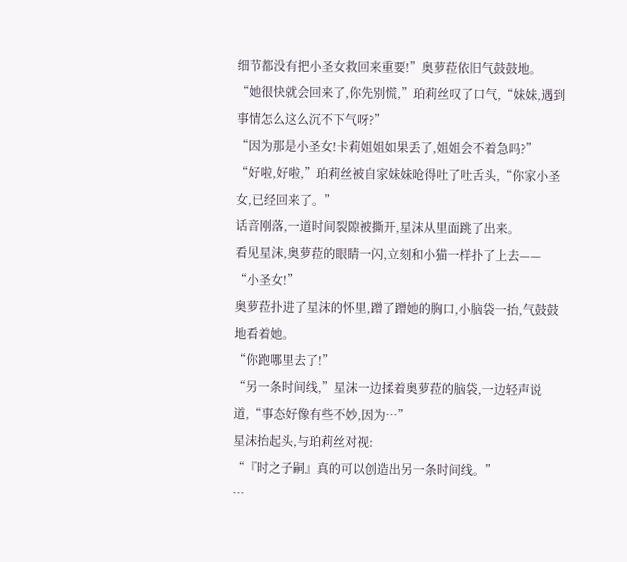细节都没有把小圣女救回来重要!”奥萝菈依旧气鼓鼓地。
“她很快就会回来了,你先别慌,”珀莉丝叹了口气,“妹妹,遇到事情怎么这么沉不下气呀?”
“因为那是小圣女!卡莉姐姐如果丢了,姐姐会不着急吗?”
“好啦,好啦,”珀莉丝被自家妹妹呛得吐了吐舌头,“你家小圣女,已经回来了。”
话音刚落,一道时间裂隙被撕开,星沫从里面跳了出来。
看见星沫,奥萝菈的眼睛一闪,立刻和小猫一样扑了上去——
“小圣女!”
奥萝菈扑进了星沫的怀里,蹭了蹭她的胸口,小脑袋一抬,气鼓鼓地看着她。
“你跑哪里去了!”
“另一条时间线,”星沫一边揉着奥萝菈的脑袋,一边轻声说道,“事态好像有些不妙,因为…”
星沫抬起头,与珀莉丝对视:
“『时之子嗣』真的可以创造出另一条时间线。”
…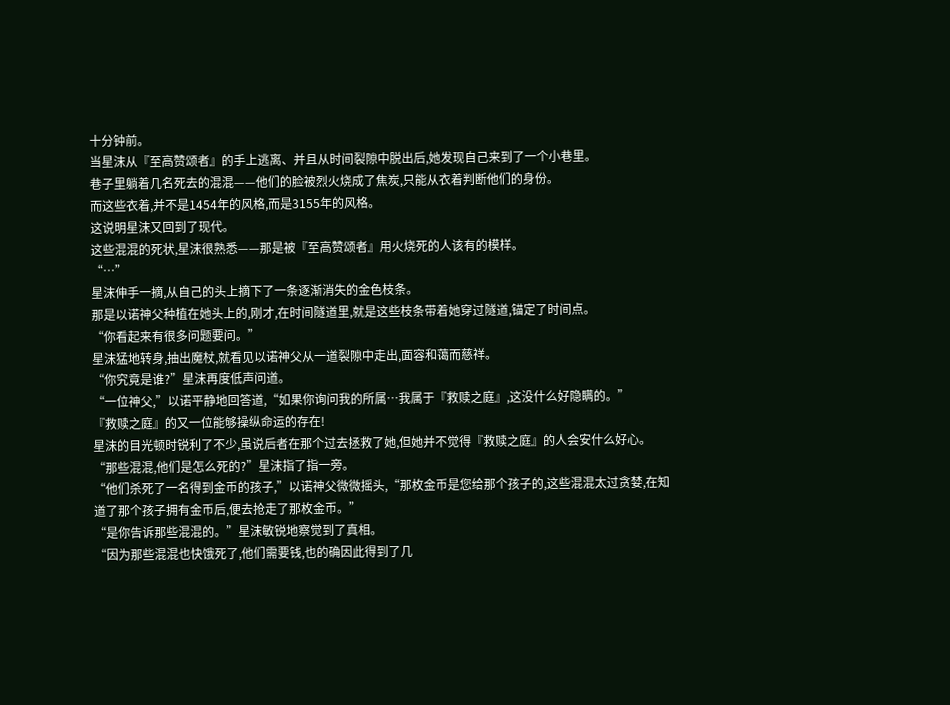十分钟前。
当星沫从『至高赞颂者』的手上逃离、并且从时间裂隙中脱出后,她发现自己来到了一个小巷里。
巷子里躺着几名死去的混混——他们的脸被烈火烧成了焦炭,只能从衣着判断他们的身份。
而这些衣着,并不是1454年的风格,而是3155年的风格。
这说明星沫又回到了现代。
这些混混的死状,星沫很熟悉——那是被『至高赞颂者』用火烧死的人该有的模样。
“…”
星沫伸手一摘,从自己的头上摘下了一条逐渐消失的金色枝条。
那是以诺神父种植在她头上的,刚才,在时间隧道里,就是这些枝条带着她穿过隧道,锚定了时间点。
“你看起来有很多问题要问。”
星沫猛地转身,抽出魔杖,就看见以诺神父从一道裂隙中走出,面容和蔼而慈祥。
“你究竟是谁?”星沫再度低声问道。
“一位神父,”以诺平静地回答道,“如果你询问我的所属…我属于『救赎之庭』,这没什么好隐瞒的。”
『救赎之庭』的又一位能够操纵命运的存在!
星沫的目光顿时锐利了不少,虽说后者在那个过去拯救了她,但她并不觉得『救赎之庭』的人会安什么好心。
“那些混混,他们是怎么死的?”星沫指了指一旁。
“他们杀死了一名得到金币的孩子,”以诺神父微微摇头,“那枚金币是您给那个孩子的,这些混混太过贪婪,在知道了那个孩子拥有金币后,便去抢走了那枚金币。”
“是你告诉那些混混的。”星沫敏锐地察觉到了真相。
“因为那些混混也快饿死了,他们需要钱,也的确因此得到了几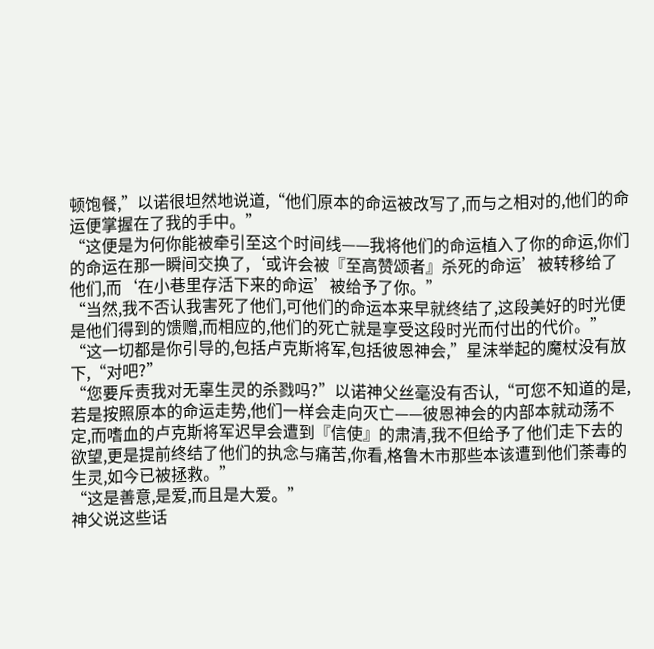顿饱餐,”以诺很坦然地说道,“他们原本的命运被改写了,而与之相对的,他们的命运便掌握在了我的手中。”
“这便是为何你能被牵引至这个时间线——我将他们的命运植入了你的命运,你们的命运在那一瞬间交换了,‘或许会被『至高赞颂者』杀死的命运’被转移给了他们,而‘在小巷里存活下来的命运’被给予了你。”
“当然,我不否认我害死了他们,可他们的命运本来早就终结了,这段美好的时光便是他们得到的馈赠,而相应的,他们的死亡就是享受这段时光而付出的代价。”
“这一切都是你引导的,包括卢克斯将军,包括彼恩神会,”星沫举起的魔杖没有放下,“对吧?”
“您要斥责我对无辜生灵的杀戮吗?”以诺神父丝毫没有否认,“可您不知道的是,若是按照原本的命运走势,他们一样会走向灭亡——彼恩神会的内部本就动荡不定,而嗜血的卢克斯将军迟早会遭到『信使』的肃清,我不但给予了他们走下去的欲望,更是提前终结了他们的执念与痛苦,你看,格鲁木市那些本该遭到他们荼毒的生灵,如今已被拯救。”
“这是善意,是爱,而且是大爱。”
神父说这些话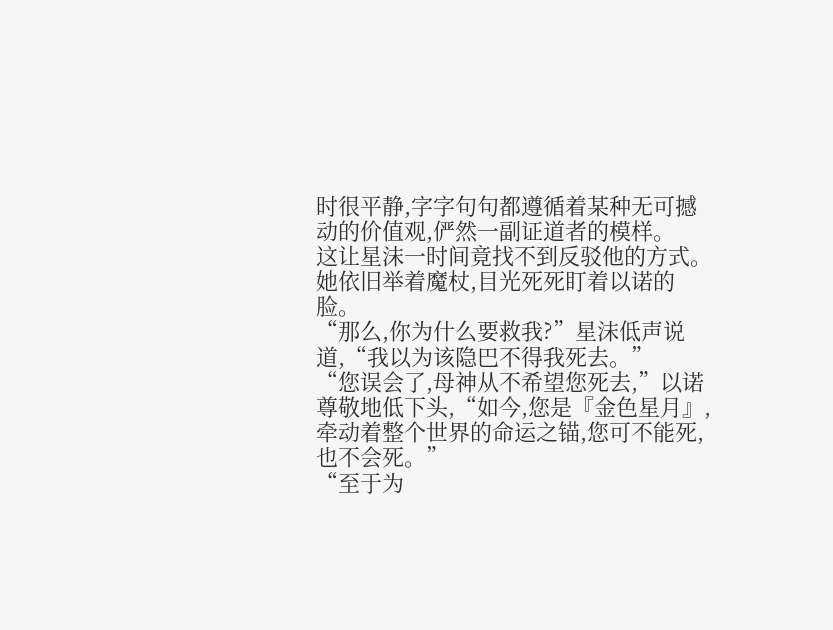时很平静,字字句句都遵循着某种无可撼动的价值观,俨然一副证道者的模样。
这让星沫一时间竟找不到反驳他的方式。
她依旧举着魔杖,目光死死盯着以诺的脸。
“那么,你为什么要救我?”星沫低声说道,“我以为该隐巴不得我死去。”
“您误会了,母神从不希望您死去,”以诺尊敬地低下头,“如今,您是『金色星月』,牵动着整个世界的命运之锚,您可不能死,也不会死。”
“至于为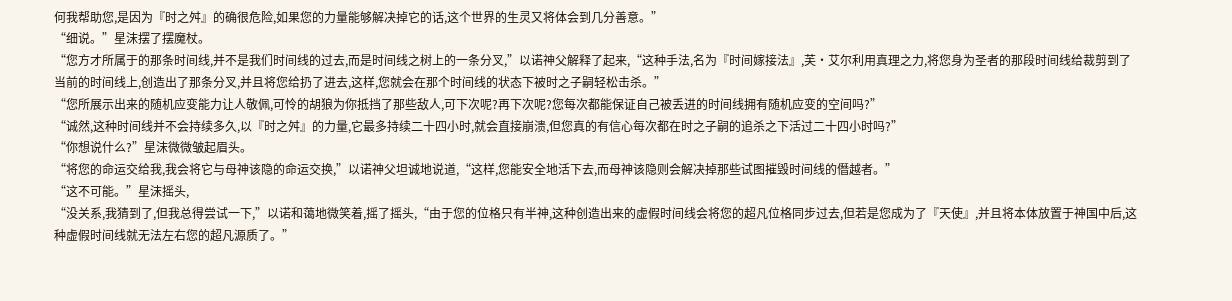何我帮助您,是因为『时之舛』的确很危险,如果您的力量能够解决掉它的话,这个世界的生灵又将体会到几分善意。”
“细说。”星沫摆了摆魔杖。
“您方才所属于的那条时间线,并不是我们时间线的过去,而是时间线之树上的一条分叉,”以诺神父解释了起来,“这种手法,名为『时间嫁接法』,芙·艾尔利用真理之力,将您身为圣者的那段时间线给裁剪到了当前的时间线上,创造出了那条分叉,并且将您给扔了进去,这样,您就会在那个时间线的状态下被时之子嗣轻松击杀。”
“您所展示出来的随机应变能力让人敬佩,可怜的胡狼为你抵挡了那些敌人,可下次呢?再下次呢?您每次都能保证自己被丢进的时间线拥有随机应变的空间吗?”
“诚然,这种时间线并不会持续多久,以『时之舛』的力量,它最多持续二十四小时,就会直接崩溃,但您真的有信心每次都在时之子嗣的追杀之下活过二十四小时吗?”
“你想说什么?”星沫微微皱起眉头。
“将您的命运交给我,我会将它与母神该隐的命运交换,”以诺神父坦诚地说道,“这样,您能安全地活下去,而母神该隐则会解决掉那些试图摧毁时间线的僭越者。”
“这不可能。”星沫摇头,
“没关系,我猜到了,但我总得尝试一下,”以诺和蔼地微笑着,摇了摇头,“由于您的位格只有半神,这种创造出来的虚假时间线会将您的超凡位格同步过去,但若是您成为了『天使』,并且将本体放置于神国中后,这种虚假时间线就无法左右您的超凡源质了。”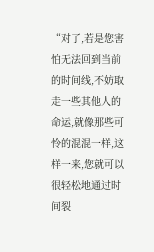“对了,若是您害怕无法回到当前的时间线,不妨取走一些其他人的命运,就像那些可怜的混混一样,这样一来,您就可以很轻松地通过时间裂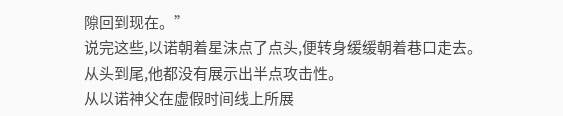隙回到现在。”
说完这些,以诺朝着星沫点了点头,便转身缓缓朝着巷口走去。
从头到尾,他都没有展示出半点攻击性。
从以诺神父在虚假时间线上所展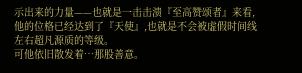示出来的力量——也就是一击击溃『至高赞颂者』来看,他的位格已经达到了『天使』,也就是不会被虚假时间线左右超凡源质的等级。
可他依旧散发着…那股善意。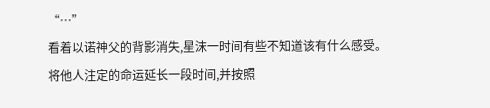“…”
看着以诺神父的背影消失,星沫一时间有些不知道该有什么感受。
将他人注定的命运延长一段时间,并按照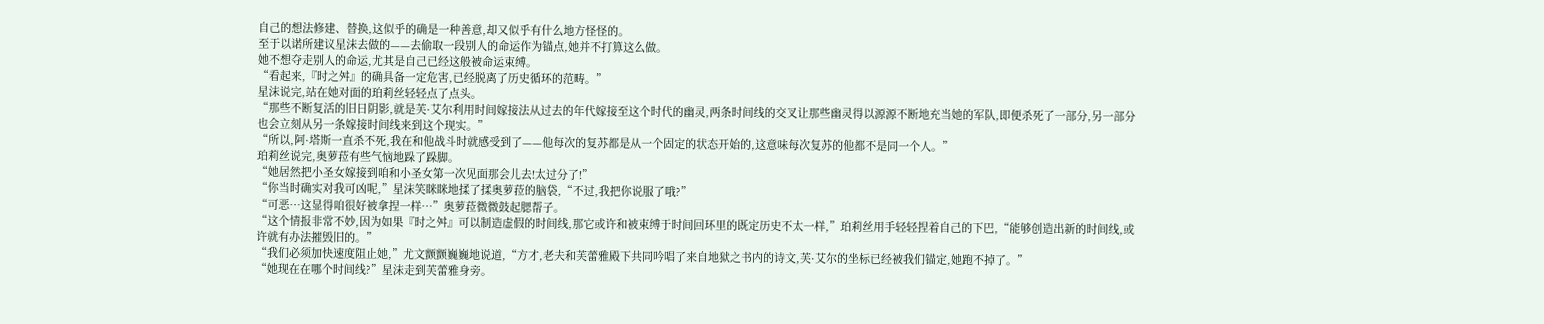自己的想法修建、替换,这似乎的确是一种善意,却又似乎有什么地方怪怪的。
至于以诺所建议星沫去做的——去偷取一段别人的命运作为锚点,她并不打算这么做。
她不想夺走别人的命运,尤其是自己已经这般被命运束缚。
“看起来,『时之舛』的确具备一定危害,已经脱离了历史循环的范畴。”
星沫说完,站在她对面的珀莉丝轻轻点了点头。
“那些不断复活的旧日阴影,就是芙·艾尔利用时间嫁接法从过去的年代嫁接至这个时代的幽灵,两条时间线的交叉让那些幽灵得以源源不断地充当她的军队,即便杀死了一部分,另一部分也会立刻从另一条嫁接时间线来到这个现实。”
“所以,阿·塔斯一直杀不死,我在和他战斗时就感受到了——他每次的复苏都是从一个固定的状态开始的,这意味每次复苏的他都不是同一个人。”
珀莉丝说完,奥萝菈有些气恼地跺了跺脚。
“她居然把小圣女嫁接到咱和小圣女第一次见面那会儿去!太过分了!”
“你当时确实对我可凶呢,”星沫笑眯眯地揉了揉奥萝菈的脑袋,“不过,我把你说服了哦?”
“可恶…这显得咱很好被拿捏一样…”奥萝菈微微鼓起腮帮子。
“这个情报非常不妙,因为如果『时之舛』可以制造虚假的时间线,那它或许和被束缚于时间回环里的既定历史不太一样,”珀莉丝用手轻轻捏着自己的下巴,“能够创造出新的时间线,或许就有办法摧毁旧的。”
“我们必须加快速度阻止她,”尤文颤颤巍巍地说道,“方才,老夫和芙蕾雅殿下共同吟唱了来自地狱之书内的诗文,芙·艾尔的坐标已经被我们锚定,她跑不掉了。”
“她现在在哪个时间线?”星沫走到芙蕾雅身旁。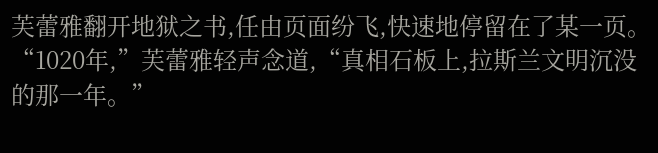芙蕾雅翻开地狱之书,任由页面纷飞,快速地停留在了某一页。
“1020年,”芙蕾雅轻声念道,“真相石板上,拉斯兰文明沉没的那一年。”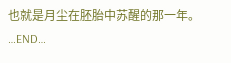也就是月尘在胚胎中苏醒的那一年。
…END…